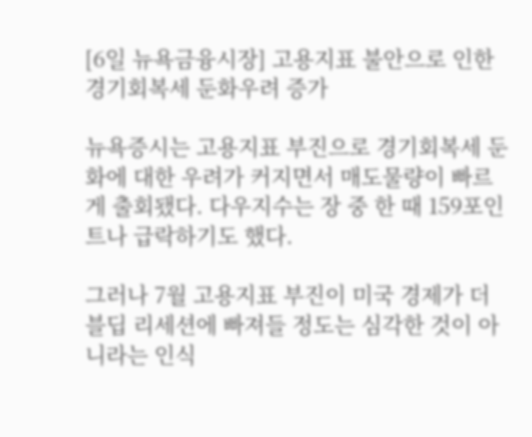[6일 뉴욕금융시장] 고용지표 불안으로 인한 경기회복세 둔화우려 증가

뉴욕증시는 고용지표 부진으로 경기회복세 둔화에 대한 우려가 커지면서 매도물량이 빠르게 출회됐다. 다우지수는 장 중 한 때 159포인트나 급락하기도 했다.

그러나 7월 고용지표 부진이 미국 경제가 더블딥 리세션에 빠져들 정도는 심각한 것이 아니라는 인식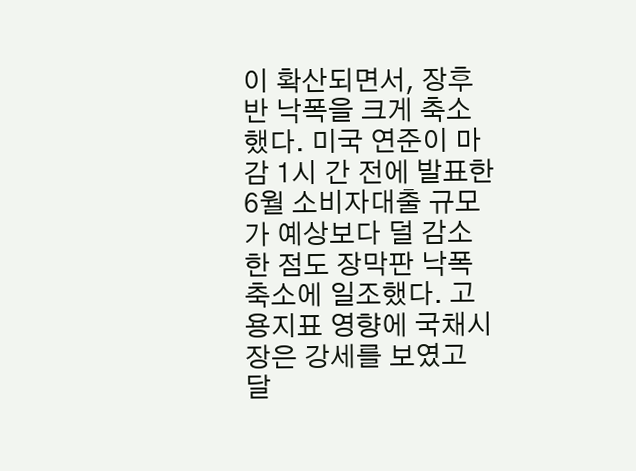이 확산되면서, 장후반 낙폭을 크게 축소했다. 미국 연준이 마감 1시 간 전에 발표한 6월 소비자대출 규모가 예상보다 덜 감소한 점도 장막판 낙폭 축소에 일조했다. 고용지표 영향에 국채시장은 강세를 보였고 달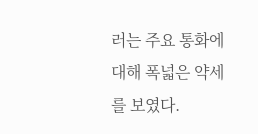러는 주요 통화에 대해 폭넓은 약세를 보였다.